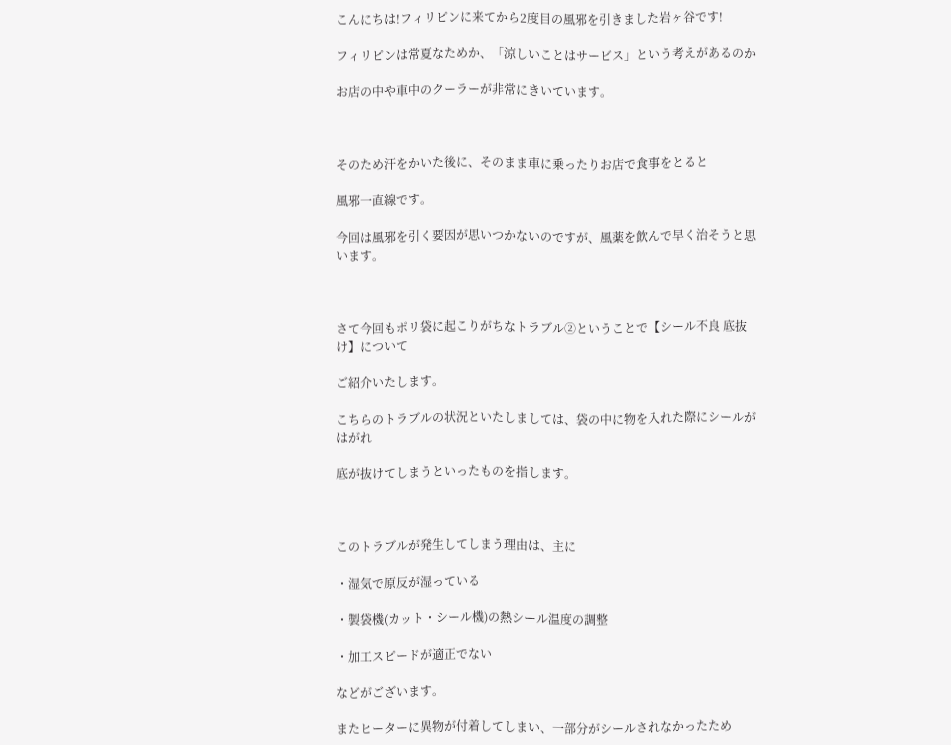こんにちは!フィリピンに来てから2度目の風邪を引きました岩ヶ谷です!

フィリピンは常夏なためか、「涼しいことはサービス」という考えがあるのか

お店の中や車中のクーラーが非常にきいています。



そのため汗をかいた後に、そのまま車に乗ったりお店で食事をとると

風邪一直線です。

今回は風邪を引く要因が思いつかないのですが、風薬を飲んで早く治そうと思います。



さて今回もポリ袋に起こりがちなトラブル②ということで【シール不良 底抜け】について

ご紹介いたします。

こちらのトラブルの状況といたしましては、袋の中に物を入れた際にシールがはがれ

底が抜けてしまうといったものを指します。



このトラブルが発生してしまう理由は、主に

・湿気で原反が湿っている

・製袋機(カット・シール機)の熱シール温度の調整

・加工スピードが適正でない

などがございます。

またヒーターに異物が付着してしまい、一部分がシールされなかったため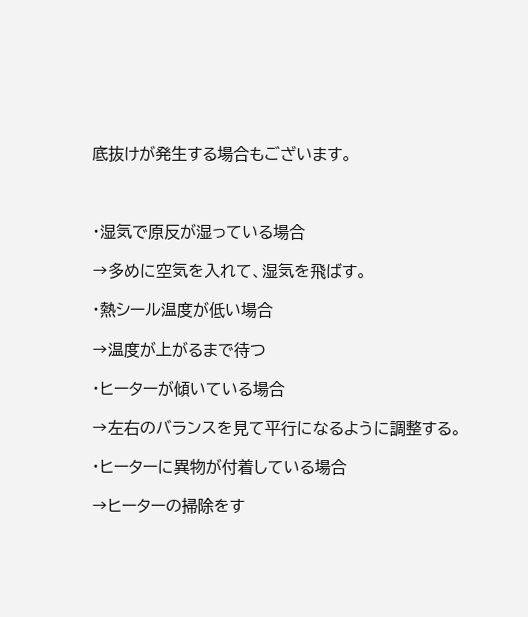底抜けが発生する場合もございます。



・湿気で原反が湿っている場合

→多めに空気を入れて、湿気を飛ばす。

・熱シール温度が低い場合

→温度が上がるまで待つ

・ヒーターが傾いている場合

→左右のバランスを見て平行になるように調整する。

・ヒーターに異物が付着している場合

→ヒーターの掃除をす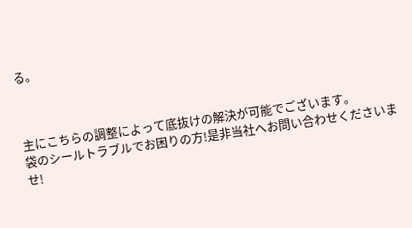る。



主にこちらの調整によって底抜けの解決が可能でございます。
袋のシールトラブルでお困りの方!是非当社へお問い合わせくださいませ!